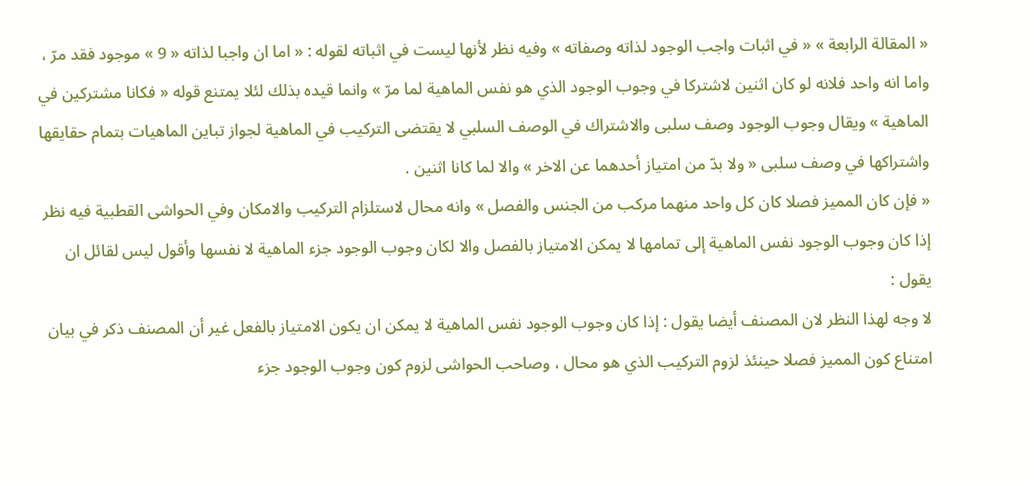« المقالة الرابعة » « في اثبات واجب الوجود لذاته وصفاته » وفيه نظر لأنها ليست في اثباته لقوله : « اما ان واجبا لذاته « 9 » موجود فقد مرّ ، واما انه واحد فلانه لو كان اثنين لاشتركا في وجوب الوجود الذي هو نفس الماهية لما مرّ » وانما قيده بذلك لئلا يمتنع قوله « فكانا مشتركين في الماهية » ويقال وجوب الوجود وصف سلبى والاشتراك في الوصف السلبي لا يقتضى التركيب في الماهية لجواز تباين الماهيات بتمام حقايقها واشتراكها في وصف سلبى « ولا بدّ من امتياز أحدهما عن الاخر » والا لما كانا اثنين .
« فإن كان المميز فصلا كان كل واحد منهما مركب من الجنس والفصل » وانه محال لاستلزام التركيب والامكان وفي الحواشى القطبية فيه نظر إذا كان وجوب الوجود نفس الماهية إلى تمامها لا يمكن الامتياز بالفصل والا لكان وجوب الوجود جزء الماهية لا نفسها وأقول ليس لقائل ان يقول :
لا وجه لهذا النظر لان المصنف أيضا يقول : إذا كان وجوب الوجود نفس الماهية لا يمكن ان يكون الامتياز بالفعل غير أن المصنف ذكر في بيان امتناع كون المميز فصلا حينئذ لزوم التركيب الذي هو محال ، وصاحب الحواشى لزوم كون وجوب الوجود جزء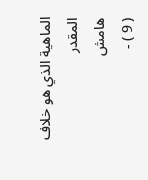الماهية الذي هو خلاف المقدر
هامش
( 9 ) -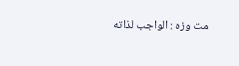مت وزه : الواجب لذاته